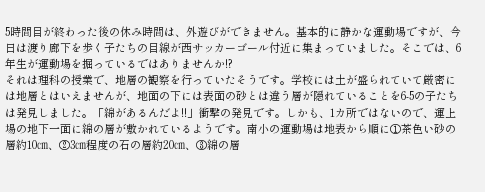5時間目が終わった後の休み時間は、外遊びができません。基本的に静かな運動場ですが、今日は渡り廊下を歩く子たちの目線が西サッカーゴール付近に集まっていました。そこでは、6年生が運動場を掘っているではありませんか!?
それは理科の授業で、地層の観察を行っていたそうです。学校には土が盛られていて厳密には地層とはいえませんが、地面の下には表面の砂とは違う層が隠れていることを6-5の子たちは発見しました。「綿があるんだよ!!」衝撃の発見です。しかも、1カ所ではないので、運上場の地下一面に綿の層が敷かれているようです。南小の運動場は地表から順に①茶色い砂の層約10㎝、②3㎝程度の石の層約20㎝、③綿の層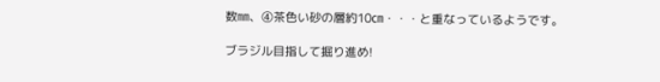数㎜、④茶色い砂の層約10㎝・・・と重なっているようです。

ブラジル目指して掘り進め!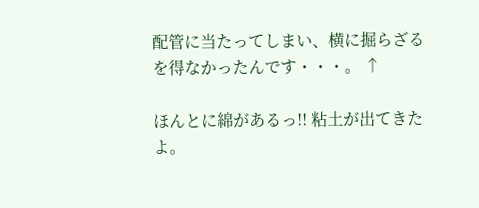配管に当たってしまい、横に掘らざるを得なかったんです・・・。 ↑

ほんとに綿があるっ!! 粘土が出てきたよ。